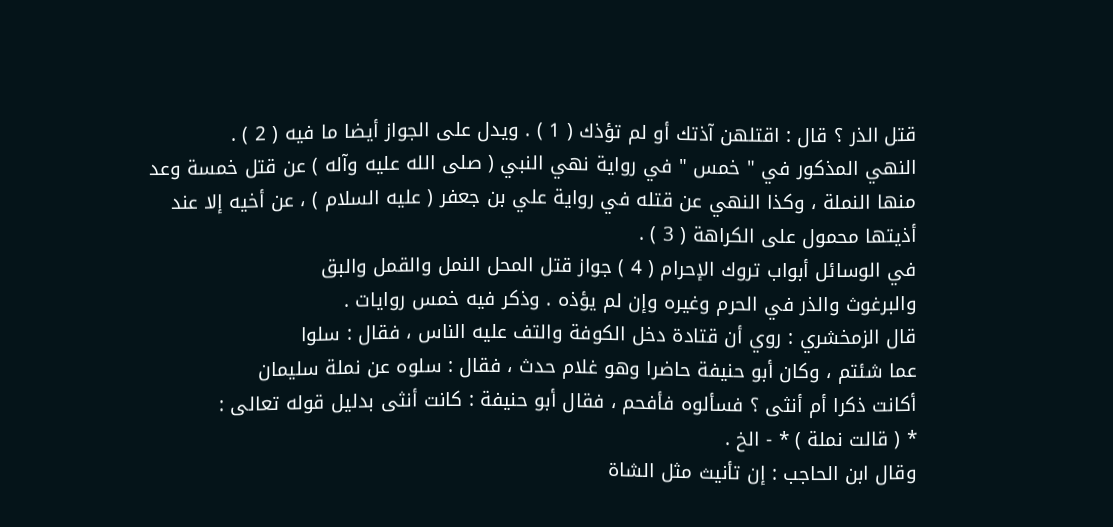قتل الذر ؟ قال : اقتلهن آذتك أو لم تؤذك ( 1 ) . ويدل على الجواز أيضا ما فيه ( 2 ) .
النهي المذكور في " خمس " في رواية نهي النبي ( صلى الله عليه وآله ) عن قتل خمسة وعد
منها النملة ، وكذا النهي عن قتله في رواية علي بن جعفر ( عليه السلام ) ، عن أخيه إلا عند
أذيتها محمول على الكراهة ( 3 ) .
في الوسائل أبواب تروك الإحرام ( 4 ) جواز قتل المحل النمل والقمل والبق
والبرغوث والذر في الحرم وغيره وإن لم يؤذه . وذكر فيه خمس روايات .
قال الزمخشري : روي أن قتادة دخل الكوفة والتف عليه الناس ، فقال : سلوا
عما شئتم ، وكان أبو حنيفة حاضرا وهو غلام حدث ، فقال : سلوه عن نملة سليمان
أكانت ذكرا أم أنثى ؟ فسألوه فأفحم ، فقال أبو حنيفة : كانت أنثى بدليل قوله تعالى :
* ( قالت نملة ) * - الخ .
وقال ابن الحاجب : إن تأنيث مثل الشاة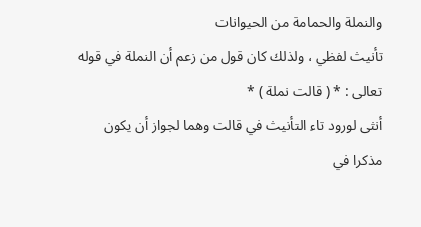والنملة والحمامة من الحيوانات
تأنيث لفظي ، ولذلك كان قول من زعم أن النملة في قوله تعالى : * ( قالت نملة ) *
أنثى لورود تاء التأنيث في قالت وهما لجواز أن يكون مذكرا في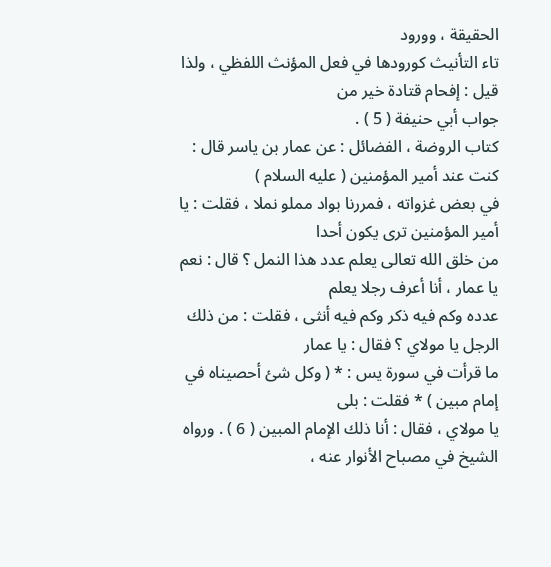الحقيقة ، وورود
تاء التأنيث كورودها في فعل المؤنث اللفظي ، ولذا قيل : إفحام قتادة خير من
جواب أبي حنيفة ( 5 ) .
كتاب الروضة ، الفضائل : عن عمار بن ياسر قال : كنت عند أمير المؤمنين ( عليه السلام )
في بعض غزواته ، فمررنا بواد مملو نملا ، فقلت : يا أمير المؤمنين ترى يكون أحدا
من خلق الله تعالى يعلم عدد هذا النمل ؟ قال : نعم يا عمار ، أنا أعرف رجلا يعلم
عدده وكم فيه ذكر وكم فيه أنثى ، فقلت : من ذلك الرجل يا مولاي ؟ فقال : يا عمار
ما قرأت في سورة يس : * ( وكل شئ أحصيناه في إمام مبين ) * فقلت : بلى
يا مولاي ، فقال : أنا ذلك الإمام المبين ( 6 ) . ورواه الشيخ في مصباح الأنوار عنه ،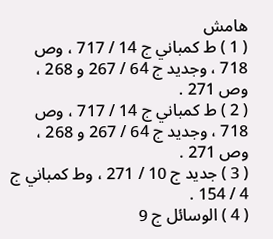هامش
( 1 ) ط كمباني ج 14 / 717 ، وص 718 ، وجديد ج 64 / 267 و 268 ، وص 271 .
( 2 ) ط كمباني ج 14 / 717 ، وص 718 ، وجديد ج 64 / 267 و 268 ، وص 271 .
( 3 ) جديد ج 10 / 271 ، وط كمباني ج 4 / 154 .
( 4 ) الوسائل ج 9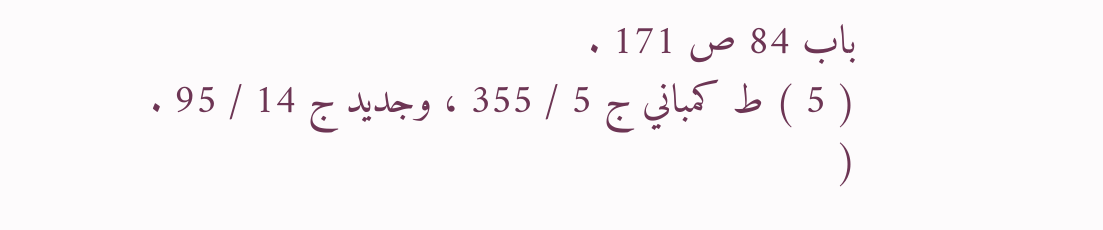باب 84 ص 171 .
( 5 ) ط كمباني ج 5 / 355 ، وجديد ج 14 / 95 .
(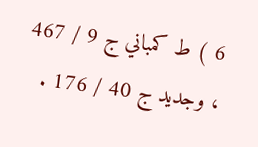6 ) ط كمباني ج 9 / 467 ، وجديد ج 40 / 176 .